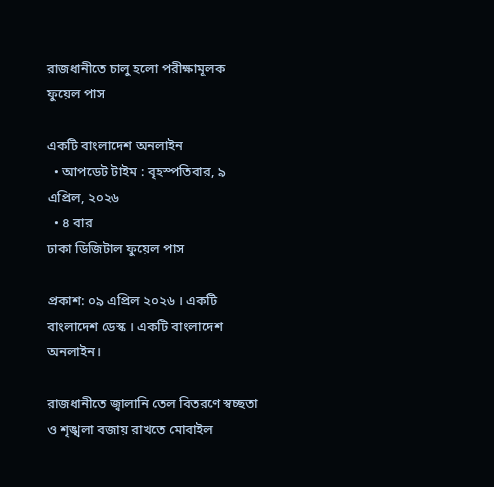রাজধানীতে চালু হলো পরীক্ষামূলক ফুয়েল পাস

একটি বাংলাদেশ অনলাইন
  • আপডেট টাইম : বৃহস্পতিবার, ৯ এপ্রিল, ২০২৬
  • ৪ বার
ঢাকা ডিজিটাল ফুয়েল পাস

প্রকাশ: ০৯ এপ্রিল ২০২৬ । একটি বাংলাদেশ ডেস্ক । একটি বাংলাদেশ অনলাইন।

রাজধানীতে জ্বালানি তেল বিতরণে স্বচ্ছতা ও শৃঙ্খলা বজায় রাখতে মোবাইল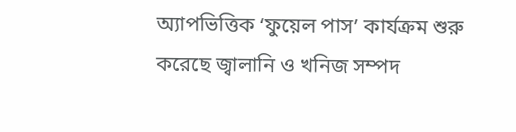অ্যাপভিত্তিক ‘ফুয়েল পাস’ কার্যক্রম শুরু করেছে জ্বালানি ও খনিজ সম্পদ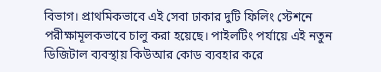বিভাগ। প্রাথমিকভাবে এই সেবা ঢাকার দুটি ফিলিং স্টেশনে পরীক্ষামূলকভাবে চালু করা হয়েছে। পাইলটিং পর্যায়ে এই নতুন ডিজিটাল ব্যবস্থায় কিউআর কোড ব্যবহার করে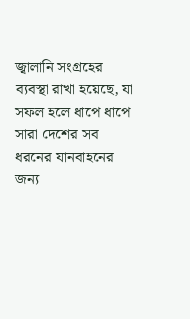জ্বালানি সংগ্রহের ব্যবস্থা রাখা হয়েছে, যা সফল হলে ধাপে ধাপে সারা দেশের সব ধরনের যানবাহনের জন্য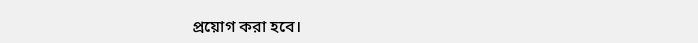প্রয়োগ করা হবে।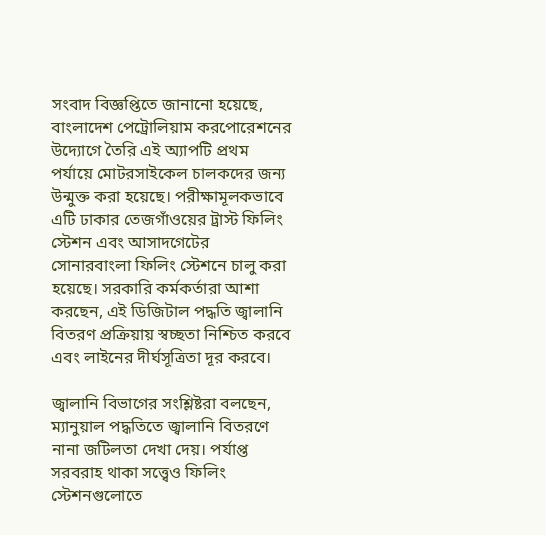সংবাদ বিজ্ঞপ্তিতে জানানো হয়েছে, বাংলাদেশ পেট্রোলিয়াম করপোরেশনের উদ্যোগে তৈরি এই অ্যাপটি প্রথম পর্যায়ে মোটরসাইকেল চালকদের জন্য উন্মুক্ত করা হয়েছে। পরীক্ষামূলকভাবে এটি ঢাকার তেজগাঁওয়ের ট্রাস্ট ফিলিং স্টেশন এবং আসাদগেটের সোনারবাংলা ফিলিং স্টেশনে চালু করা হয়েছে। সরকারি কর্মকর্তারা আশা করছেন, এই ডিজিটাল পদ্ধতি জ্বালানি বিতরণ প্রক্রিয়ায় স্বচ্ছতা নিশ্চিত করবে এবং লাইনের দীর্ঘসূত্রিতা দূর করবে।

জ্বালানি বিভাগের সংশ্লিষ্টরা বলছেন, ম্যানুয়াল পদ্ধতিতে জ্বালানি বিতরণে নানা জটিলতা দেখা দেয়। পর্যাপ্ত সরবরাহ থাকা সত্ত্বেও ফিলিং স্টেশনগুলোতে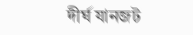দীর্ঘ যানজট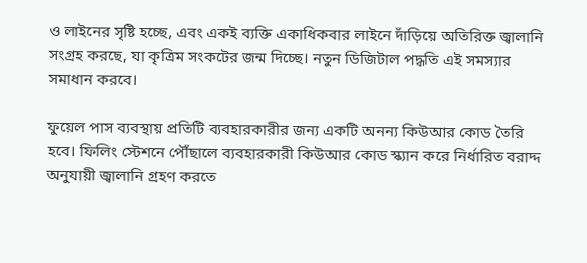ও লাইনের সৃষ্টি হচ্ছে, এবং একই ব্যক্তি একাধিকবার লাইনে দাঁড়িয়ে অতিরিক্ত জ্বালানি সংগ্রহ করছে, যা কৃত্রিম সংকটের জন্ম দিচ্ছে। নতুন ডিজিটাল পদ্ধতি এই সমস্যার সমাধান করবে।

ফুয়েল পাস ব্যবস্থায় প্রতিটি ব্যবহারকারীর জন্য একটি অনন্য কিউআর কোড তৈরি হবে। ফিলিং স্টেশনে পৌঁছালে ব্যবহারকারী কিউআর কোড স্ক্যান করে নির্ধারিত বরাদ্দ অনুযায়ী জ্বালানি গ্রহণ করতে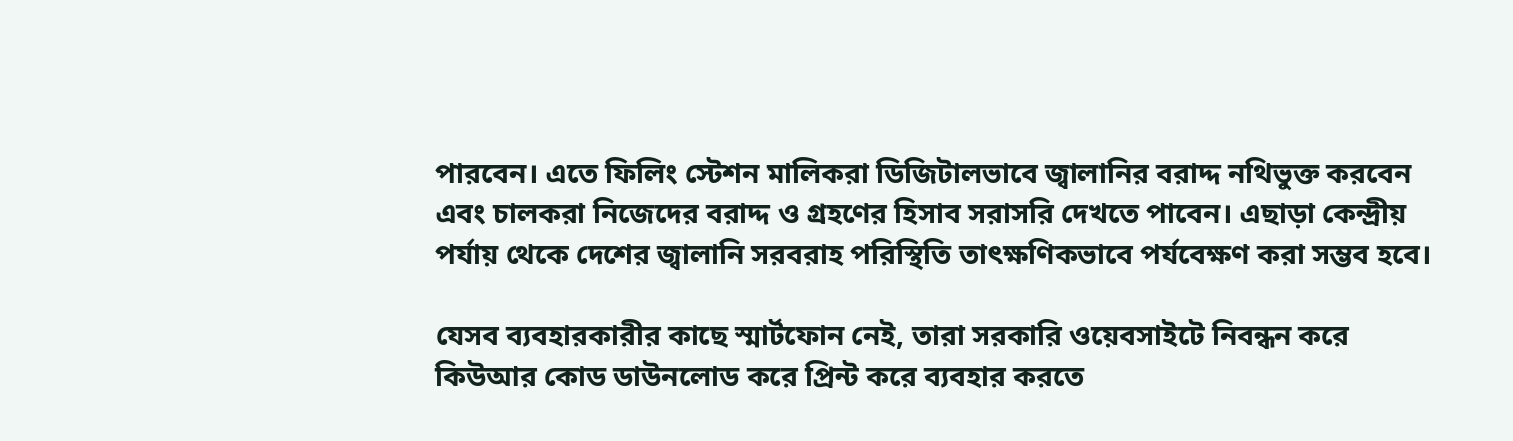পারবেন। এতে ফিলিং স্টেশন মালিকরা ডিজিটালভাবে জ্বালানির বরাদ্দ নথিভুক্ত করবেন এবং চালকরা নিজেদের বরাদ্দ ও গ্রহণের হিসাব সরাসরি দেখতে পাবেন। এছাড়া কেন্দ্রীয় পর্যায় থেকে দেশের জ্বালানি সরবরাহ পরিস্থিতি তাৎক্ষণিকভাবে পর্যবেক্ষণ করা সম্ভব হবে।

যেসব ব্যবহারকারীর কাছে স্মার্টফোন নেই, তারা সরকারি ওয়েবসাইটে নিবন্ধন করে কিউআর কোড ডাউনলোড করে প্রিন্ট করে ব্যবহার করতে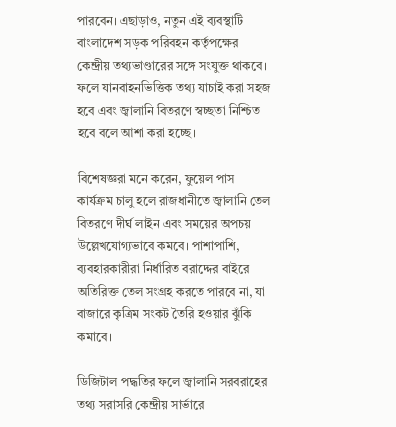পারবেন। এছাড়াও, নতুন এই ব্যবস্থাটি বাংলাদেশ সড়ক পরিবহন কর্তৃপক্ষের কেন্দ্রীয় তথ্যভাণ্ডারের সঙ্গে সংযুক্ত থাকবে। ফলে যানবাহনভিত্তিক তথ্য যাচাই করা সহজ হবে এবং জ্বালানি বিতরণে স্বচ্ছতা নিশ্চিত হবে বলে আশা করা হচ্ছে।

বিশেষজ্ঞরা মনে করেন, ফুয়েল পাস কার্যক্রম চালু হলে রাজধানীতে জ্বালানি তেল বিতরণে দীর্ঘ লাইন এবং সময়ের অপচয় উল্লেখযোগ্যভাবে কমবে। পাশাপাশি, ব্যবহারকারীরা নির্ধারিত বরাদ্দের বাইরে অতিরিক্ত তেল সংগ্রহ করতে পারবে না, যা বাজারে কৃত্রিম সংকট তৈরি হওয়ার ঝুঁকি কমাবে।

ডিজিটাল পদ্ধতির ফলে জ্বালানি সরবরাহের তথ্য সরাসরি কেন্দ্রীয় সার্ভারে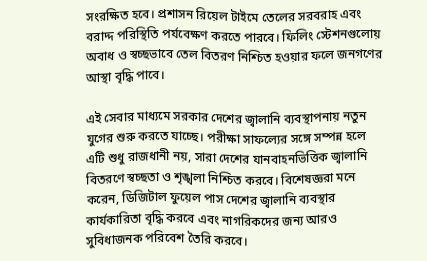সংরক্ষিত হবে। প্রশাসন রিয়েল টাইমে তেলের সরবরাহ এবং বরাদ্দ পরিস্থিতি পর্যবেক্ষণ করতে পারবে। ফিলিং স্টেশনগুলোয় অবাধ ও স্বচ্ছভাবে তেল বিতরণ নিশ্চিত হওয়ার ফলে জনগণের আস্থা বৃদ্ধি পাবে।

এই সেবার মাধ্যমে সরকার দেশের জ্বালানি ব্যবস্থাপনায় নতুন যুগের শুরু করতে যাচ্ছে। পরীক্ষা সাফল্যের সঙ্গে সম্পন্ন হলে এটি শুধু রাজধানী নয়, সারা দেশের যানবাহনভিত্তিক জ্বালানি বিতরণে স্বচ্ছতা ও শৃঙ্খলা নিশ্চিত করবে। বিশেষজ্ঞরা মনে করেন, ডিজিটাল ফুয়েল পাস দেশের জ্বালানি ব্যবস্থার কার্যকারিতা বৃদ্ধি করবে এবং নাগরিকদের জন্য আরও সুবিধাজনক পরিবেশ তৈরি করবে।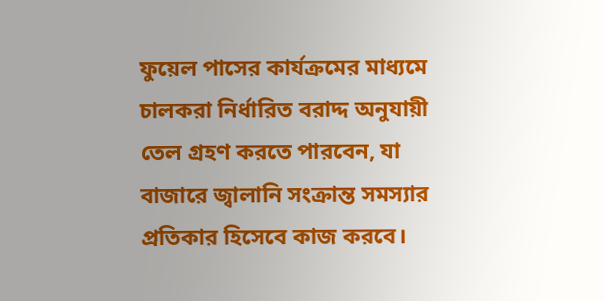ফুয়েল পাসের কার্যক্রমের মাধ্যমে চালকরা নির্ধারিত বরাদ্দ অনুযায়ী তেল গ্রহণ করতে পারবেন, যা বাজারে জ্বালানি সংক্রান্ত সমস্যার প্রতিকার হিসেবে কাজ করবে।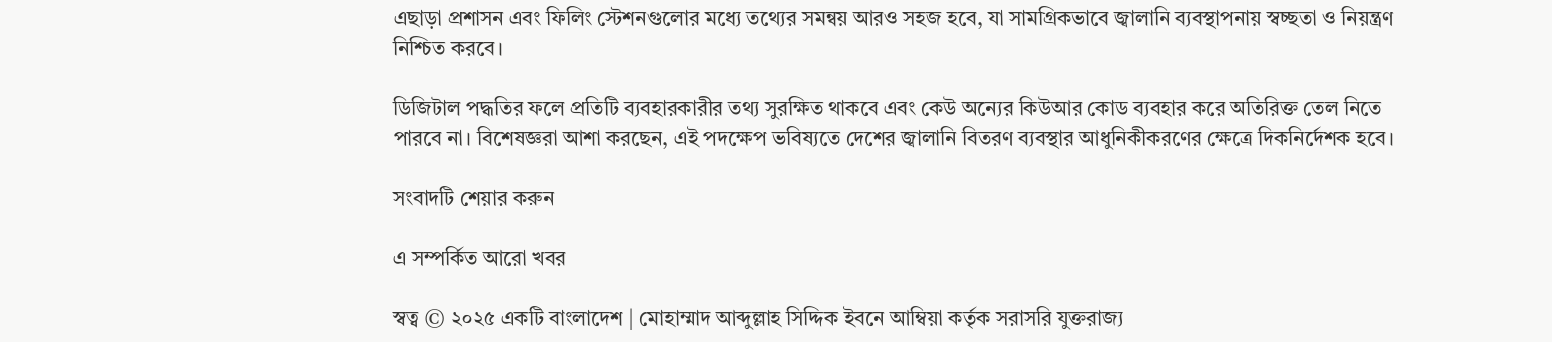এছাড়া প্রশাসন এবং ফিলিং স্টেশনগুলোর মধ্যে তথ্যের সমন্বয় আরও সহজ হবে, যা সামগ্রিকভাবে জ্বালানি ব্যবস্থাপনায় স্বচ্ছতা ও নিয়ন্ত্রণ নিশ্চিত করবে।

ডিজিটাল পদ্ধতির ফলে প্রতিটি ব্যবহারকারীর তথ্য সুরক্ষিত থাকবে এবং কেউ অন্যের কিউআর কোড ব্যবহার করে অতিরিক্ত তেল নিতে পারবে না। বিশেষজ্ঞরা আশা করছেন, এই পদক্ষেপ ভবিষ্যতে দেশের জ্বালানি বিতরণ ব্যবস্থার আধুনিকীকরণের ক্ষেত্রে দিকনির্দেশক হবে।

সংবাদটি শেয়ার করুন

এ সম্পর্কিত আরো খবর

স্বত্ব © ২০২৫ একটি বাংলাদেশ | মোহাম্মাদ আব্দুল্লাহ সিদ্দিক ইবনে আম্বিয়া কর্তৃক সরাসরি যুক্তরাজ্য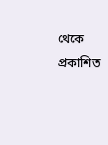থেকে প্রকাশিত